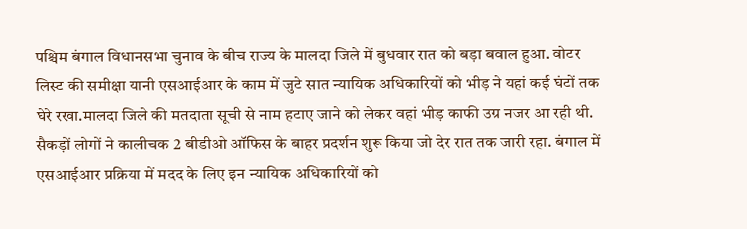पश्चिम बंगाल विधानसभा चुनाव के बीच राज्य के मालदा जिले में बुधवार रात को बड़ा बवाल हुआ. वोटर लिस्ट की समीक्षा यानी एसआईआर के काम में जुटे सात न्यायिक अधिकारियों को भीड़ ने यहां कई घंटों तक घेरे रखा.मालदा जिले की मतदाता सूची से नाम हटाए जाने को लेकर वहां भीड़ काफी उग्र नजर आ रही थी. सैकड़ों लोगों ने कालीचक 2 बीडीओ ऑफिस के बाहर प्रदर्शन शुरू किया जो देर रात तक जारी रहा. बंगाल में एसआईआर प्रक्रिया में मदद के लिए इन न्यायिक अधिकारियों को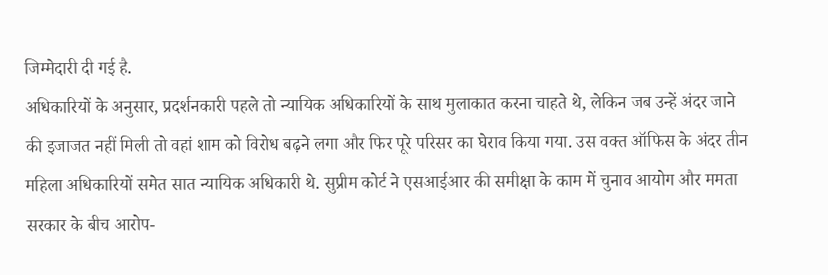जिम्मेदारी दी गई है.
अधिकारियों के अनुसार, प्रदर्शनकारी पहले तो न्यायिक अधिकारियों के साथ मुलाकात करना चाहते थे, लेकिन जब उन्हें अंदर जाने की इजाजत नहीं मिली तो वहां शाम को विरोध बढ़ने लगा और फिर पूरे परिसर का घेराव किया गया. उस वक्त ऑफिस के अंदर तीन महिला अधिकारियों समेत सात न्यायिक अधिकारी थे. सुप्रीम कोर्ट ने एसआईआर की समीक्षा के काम में चुनाव आयोग और ममता सरकार के बीच आरोप-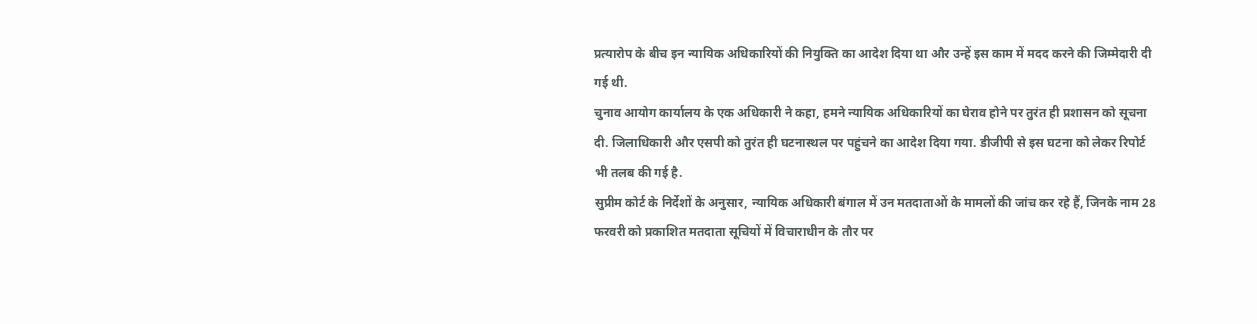प्रत्यारोप के बीच इन न्यायिक अधिकारियों की नियुक्ति का आदेश दिया था और उन्हें इस काम में मदद करने की जिम्मेदारी दी गई थी.
चुनाव आयोग कार्यालय के एक अधिकारी ने कहा, हमने न्यायिक अधिकारियों का घेराव होने पर तुरंत ही प्रशासन को सूचना दी. जिलाधिकारी और एसपी को तुरंत ही घटनास्थल पर पहुंचने का आदेश दिया गया. डीजीपी से इस घटना को लेकर रिपोर्ट भी तलब की गई है.
सुप्रीम कोर्ट के निर्देशों के अनुसार, न्यायिक अधिकारी बंगाल में उन मतदाताओं के मामलों की जांच कर रहे हैं, जिनके नाम 28 फरवरी को प्रकाशित मतदाता सूचियों में विचाराधीन के तौर पर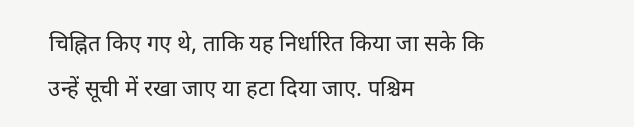चिह्नित किए गए थे, ताकि यह निर्धारित किया जा सके कि उन्हें सूची में रखा जाए या हटा दिया जाए. पश्चिम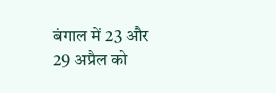बंगाल में 23 और 29 अप्रैल को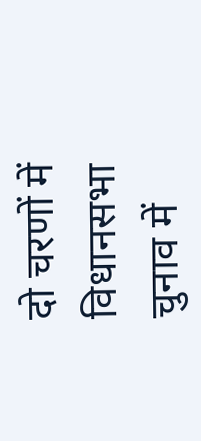दो चरणों में विधानसभा चुनाव में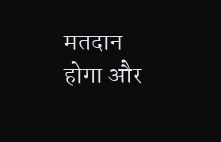मतदान होगा और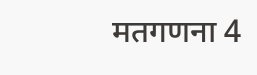मतगणना 4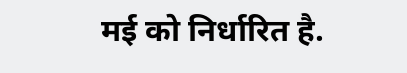मई को निर्धारित है.